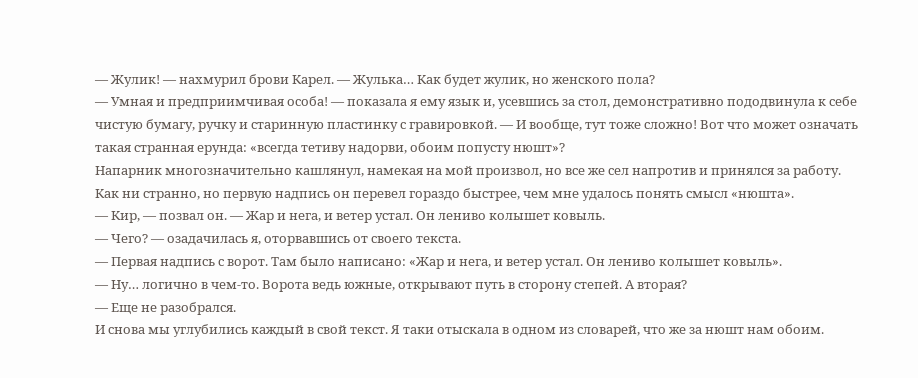— Жулик! — нахмурил брови Карел. — Жулька… Как будет жулик, но женского пола?
— Умная и предприимчивая особа! — показала я ему язык и, усевшись за стол, демонстративно пододвинула к себе чистую бумагу, ручку и старинную пластинку с гравировкой. — И вообще, тут тоже сложно! Вот что может означать такая странная ерунда: «всегда тетиву надорви, обоим попусту нюшт»?
Напарник многозначительно кашлянул, намекая на мой произвол, но все же сел напротив и принялся за работу.
Как ни странно, но первую надпись он перевел гораздо быстрее, чем мне удалось понять смысл «нюшта».
— Кир, — позвал он. — Жар и нега, и ветер устал. Он лениво колышет ковыль.
— Чего? — озадачилась я, оторвавшись от своего текста.
— Первая надпись с ворот. Там было написано: «Жар и нега, и ветер устал. Он лениво колышет ковыль».
— Ну… логично в чем-то. Ворота ведь южные, открывают путь в сторону степей. А вторая?
— Еще не разобрался.
И снова мы углубились каждый в свой текст. Я таки отыскала в одном из словарей, что же за нюшт нам обоим.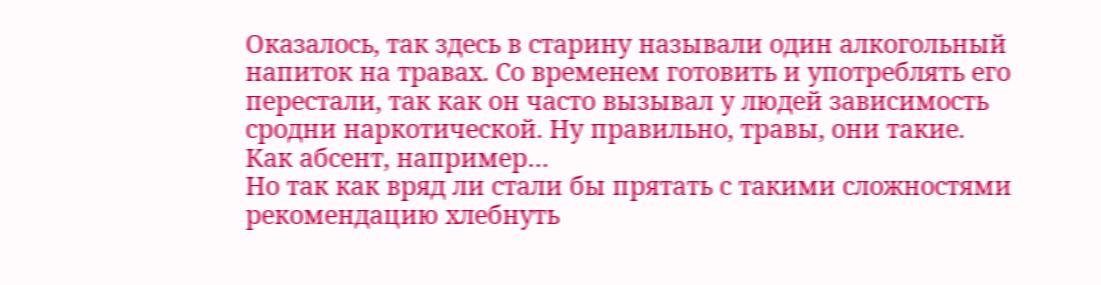Оказалось, так здесь в старину называли один алкогольный напиток на травах. Со временем готовить и употреблять его перестали, так как он часто вызывал у людей зависимость сродни наркотической. Ну правильно, травы, они такие. Как абсент, например…
Но так как вряд ли стали бы прятать с такими сложностями рекомендацию хлебнуть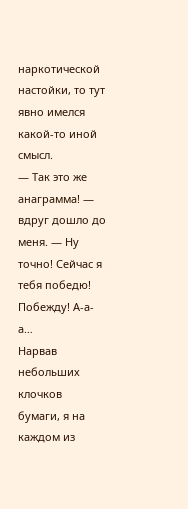наркотической настойки, то тут явно имелся какой-то иной смысл.
— Так это же анаграмма! — вдруг дошло до меня. — Ну точно! Сейчас я тебя победю! Побежду! А-а-а…
Нарвав небольших клочков бумаги, я на каждом из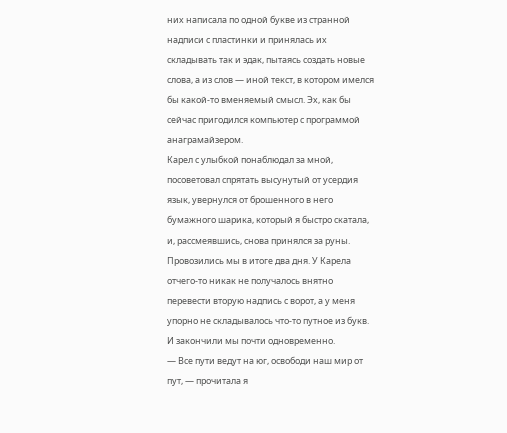них написала по одной букве из странной надписи с пластинки и принялась их складывать так и эдак, пытаясь создать новые слова, а из слов — иной текст, в котором имелся бы какой-то вменяемый смысл. Эх, как бы сейчас пригодился компьютер с программой анаграмайзером.
Карел с улыбкой понаблюдал за мной, посоветовал спрятать высунутый от усердия язык, увернулся от брошенного в него бумажного шарика, который я быстро скатала, и, рассмеявшись, снова принялся за руны.
Провозились мы в итоге два дня. У Карела отчего-то никак не получалось внятно перевести вторую надпись с ворот, а у меня упорно не складывалось что-то путное из букв. И закончили мы почти одновременно.
— Все пути ведут на юг, освободи наш мир от пут, — прочитала я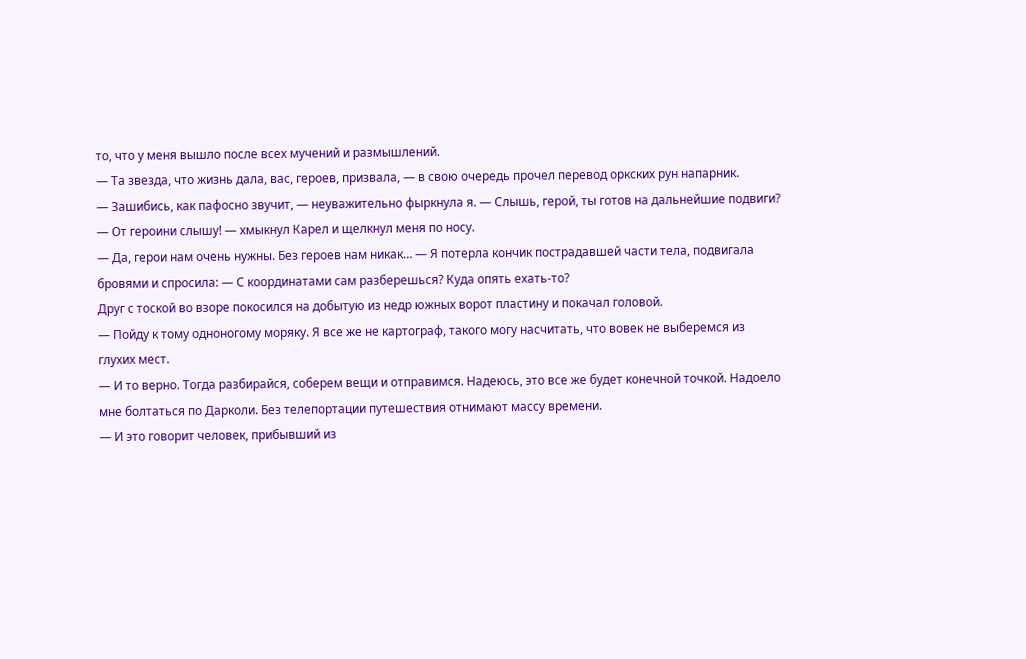то, что у меня вышло после всех мучений и размышлений.
— Та звезда, что жизнь дала, вас, героев, призвала, — в свою очередь прочел перевод оркских рун напарник.
— Зашибись, как пафосно звучит, — неуважительно фыркнула я. — Слышь, герой, ты готов на дальнейшие подвиги?
— От героини слышу! — хмыкнул Карел и щелкнул меня по носу.
— Да, герои нам очень нужны. Без героев нам никак… — Я потерла кончик пострадавшей части тела, подвигала бровями и спросила: — С координатами сам разберешься? Куда опять ехать-то?
Друг с тоской во взоре покосился на добытую из недр южных ворот пластину и покачал головой.
— Пойду к тому одноногому моряку. Я все же не картограф, такого могу насчитать, что вовек не выберемся из глухих мест.
— И то верно. Тогда разбирайся, соберем вещи и отправимся. Надеюсь, это все же будет конечной точкой. Надоело мне болтаться по Дарколи. Без телепортации путешествия отнимают массу времени.
— И это говорит человек, прибывший из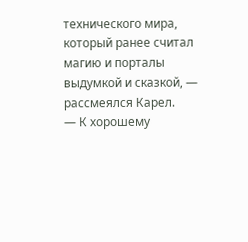технического мира, который ранее считал магию и порталы выдумкой и сказкой, — рассмеялся Карел.
— К хорошему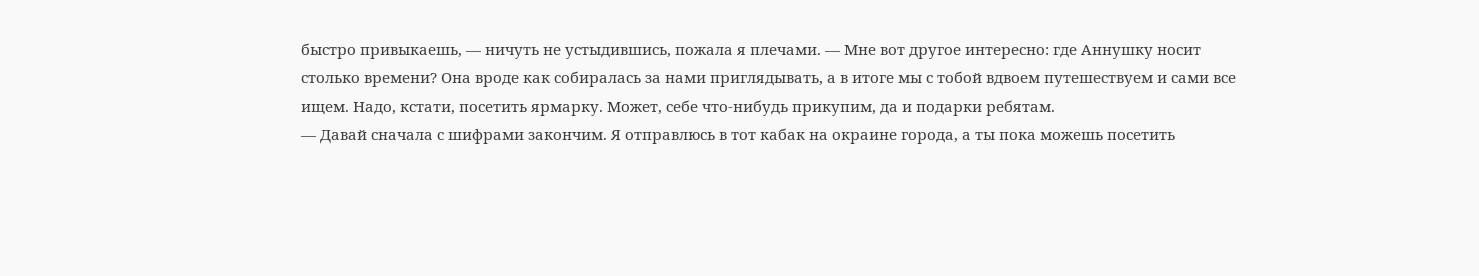быстро привыкаешь, — ничуть не устыдившись, пожала я плечами. — Мне вот другое интересно: где Аннушку носит столько времени? Она вроде как собиралась за нами приглядывать, а в итоге мы с тобой вдвоем путешествуем и сами все ищем. Надо, кстати, посетить ярмарку. Может, себе что-нибудь прикупим, да и подарки ребятам.
— Давай сначала с шифрами закончим. Я отправлюсь в тот кабак на окраине города, а ты пока можешь посетить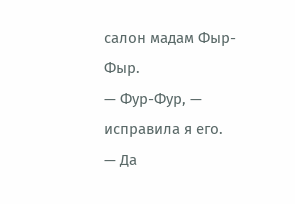салон мадам Фыр-Фыр.
— Фур-Фур, — исправила я его.
— Да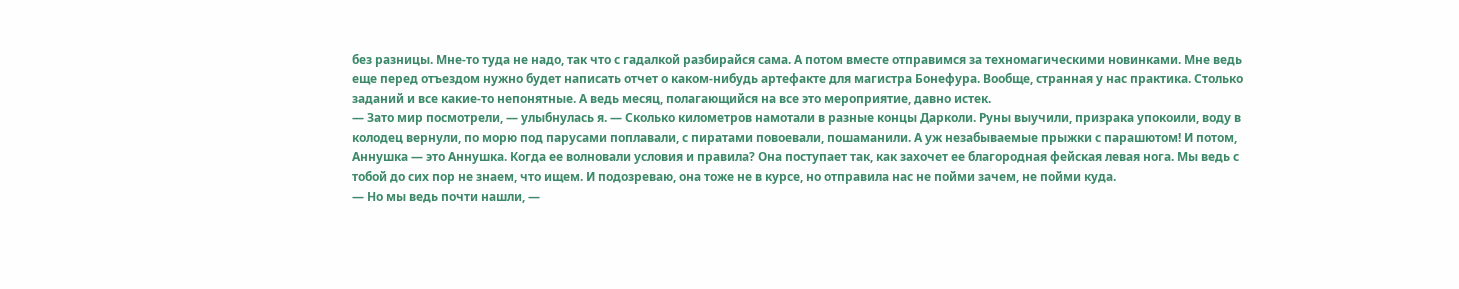без разницы. Мне-то туда не надо, так что с гадалкой разбирайся сама. А потом вместе отправимся за техномагическими новинками. Мне ведь еще перед отъездом нужно будет написать отчет о каком-нибудь артефакте для магистра Бонефура. Вообще, странная у нас практика. Столько заданий и все какие-то непонятные. А ведь месяц, полагающийся на все это мероприятие, давно истек.
— Зато мир посмотрели, — улыбнулась я. — Сколько километров намотали в разные концы Дарколи. Руны выучили, призрака упокоили, воду в колодец вернули, по морю под парусами поплавали, с пиратами повоевали, пошаманили. А уж незабываемые прыжки с парашютом! И потом, Аннушка — это Аннушка. Когда ее волновали условия и правила? Она поступает так, как захочет ее благородная фейская левая нога. Мы ведь с тобой до сих пор не знаем, что ищем. И подозреваю, она тоже не в курсе, но отправила нас не пойми зачем, не пойми куда.
— Но мы ведь почти нашли, —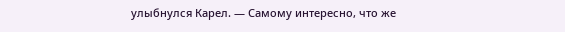улыбнулся Карел. — Самому интересно, что же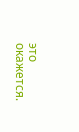это окажется.